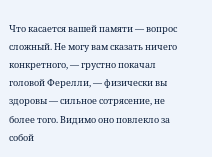Что касается вашей памяти — вопрос сложный. Не могу вам сказать ничего конкретного, — грустно покачал головой Ферелли, — физически вы здоровы — сильное сотрясение, не более того. Видимо оно повлекло за собой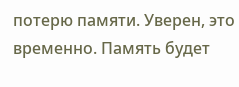потерю памяти. Уверен, это временно. Память будет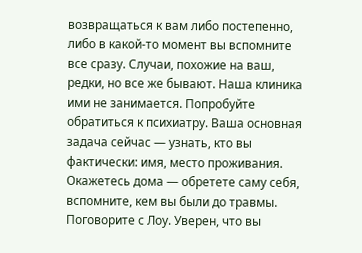возвращаться к вам либо постепенно, либо в какой-то момент вы вспомните все сразу. Случаи, похожие на ваш, редки, но все же бывают. Наша клиника ими не занимается. Попробуйте обратиться к психиатру. Ваша основная задача сейчас — узнать, кто вы фактически: имя, место проживания. Окажетесь дома — обретете саму себя, вспомните, кем вы были до травмы. Поговорите с Лоу. Уверен, что вы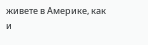живете в Америке, как и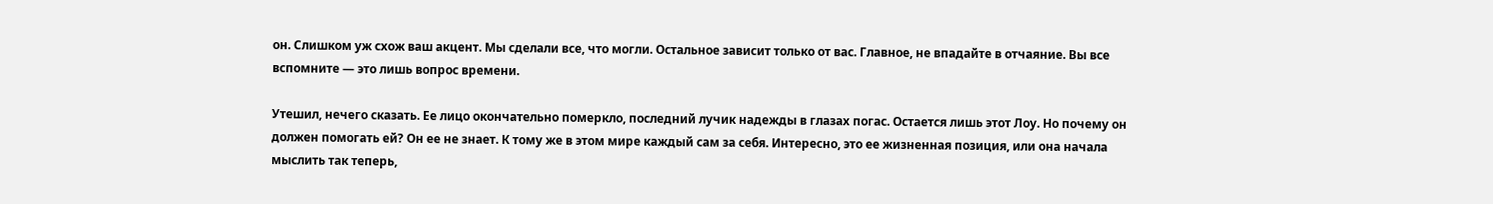он. Слишком уж схож ваш акцент. Мы сделали все, что могли. Остальное зависит только от вас. Главное, не впадайте в отчаяние. Вы все вспомните — это лишь вопрос времени.

Утешил, нечего сказать. Ее лицо окончательно померкло, последний лучик надежды в глазах погас. Остается лишь этот Лоу. Но почему он должен помогать ей? Он ее не знает. К тому же в этом мире каждый сам за себя. Интересно, это ее жизненная позиция, или она начала мыслить так теперь,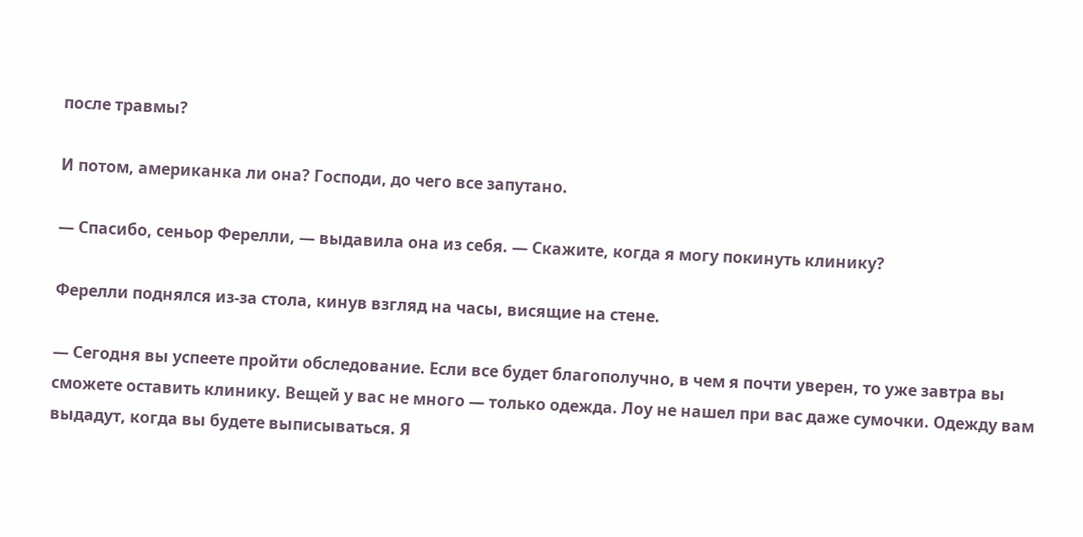после травмы?

И потом, американка ли она? Господи, до чего все запутано.

— Спасибо, сеньор Ферелли, — выдавила она из себя. — Скажите, когда я могу покинуть клинику?

Ферелли поднялся из-за стола, кинув взгляд на часы, висящие на стене.

— Сегодня вы успеете пройти обследование. Если все будет благополучно, в чем я почти уверен, то уже завтра вы сможете оставить клинику. Вещей у вас не много — только одежда. Лоу не нашел при вас даже сумочки. Одежду вам выдадут, когда вы будете выписываться. Я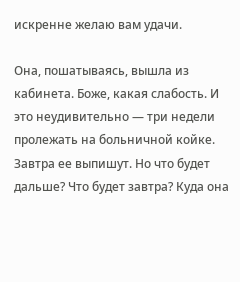искренне желаю вам удачи.

Она, пошатываясь, вышла из кабинета. Боже, какая слабость. И это неудивительно — три недели пролежать на больничной койке. Завтра ее выпишут. Но что будет дальше? Что будет завтра? Куда она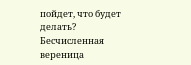пойдет, что будет делать? Бесчисленная вереница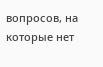вопросов, на которые нет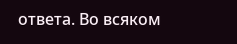ответа. Во всяком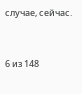случае, сейчас.



6 из 148